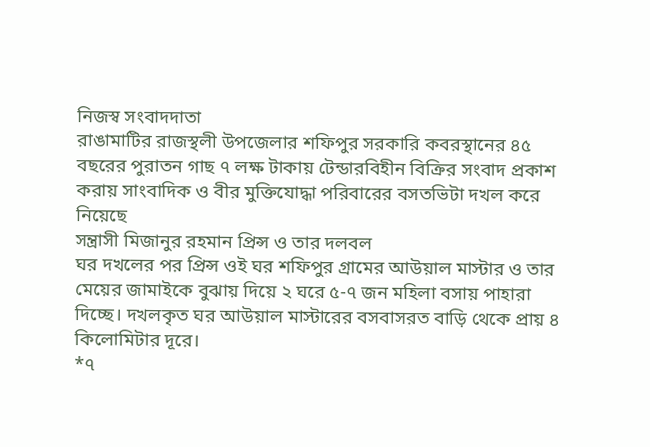নিজস্ব সংবাদদাতা
রাঙামাটির রাজস্থলী উপজেলার শফিপুর সরকারি কবরস্থানের ৪৫ বছরের পুরাতন গাছ ৭ লক্ষ টাকায় টেন্ডারবিহীন বিক্রির সংবাদ প্রকাশ করায় সাংবাদিক ও বীর মুক্তিযোদ্ধা পরিবারের বসতভিটা দখল করে নিয়েছে
সন্ত্রাসী মিজানুর রহমান প্রিন্স ও তার দলবল
ঘর দখলের পর প্রিন্স ওই ঘর শফিপুর গ্রামের আউয়াল মাস্টার ও তার মেয়ের জামাইকে বুঝায় দিয়ে ২ ঘরে ৫-৭ জন মহিলা বসায় পাহারা দিচ্ছে। দখলকৃত ঘর আউয়াল মাস্টারের বসবাসরত বাড়ি থেকে প্রায় ৪ কিলোমিটার দূরে।
*৭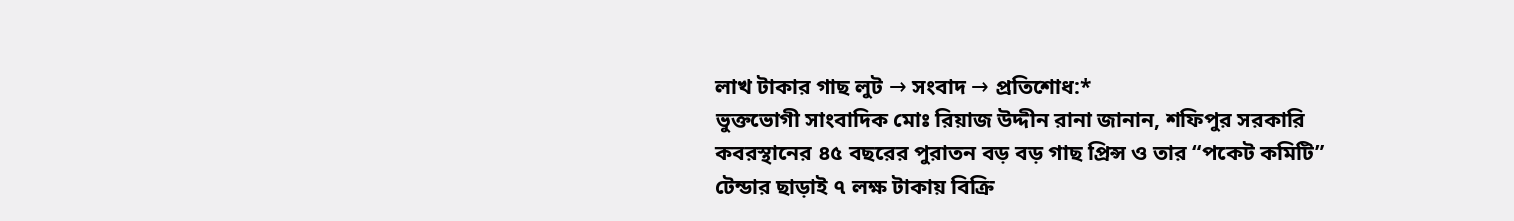লাখ টাকার গাছ লুট → সংবাদ → প্রতিশোধ:*
ভুক্তভোগী সাংবাদিক মোঃ রিয়াজ উদ্দীন রানা জানান, শফিপুর সরকারি কবরস্থানের ৪৫ বছরের পুরাতন বড় বড় গাছ প্রিন্স ও তার “পকেট কমিটি” টেন্ডার ছাড়াই ৭ লক্ষ টাকায় বিক্রি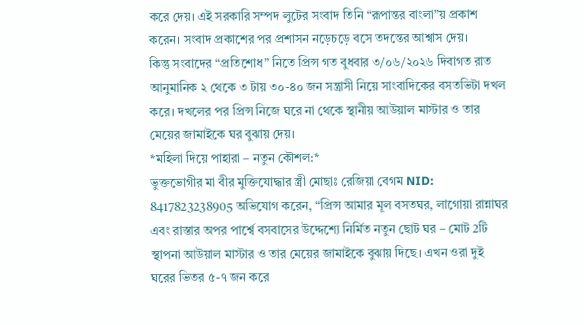করে দেয়। এই সরকারি সম্পদ লুটের সংবাদ তিনি “রূপান্তর বাংলা”য় প্রকাশ করেন। সংবাদ প্রকাশের পর প্রশাসন নড়েচড়ে বসে তদন্তের আশ্বাস দেয়।
কিন্তু সংবাদের “প্রতিশোধ” নিতে প্রিন্স গত বুধবার ৩/০৬/২০২৬ দিবাগত রাত আনুমানিক ২ থেকে ৩ টায় ৩০-৪০ জন সন্ত্রাসী নিয়ে সাংবাদিকের বসতভিটা দখল করে। দখলের পর প্রিন্স নিজে ঘরে না থেকে স্থানীয় আউয়াল মাস্টার ও তার মেয়ের জামাইকে ঘর বুঝায় দেয়।
*মহিলা দিয়ে পাহারা – নতুন কৌশল:*
ভুক্তভোগীর মা বীর মুক্তিযোদ্ধার স্ত্রী মোছাঃ রেজিয়া বেগম NID: 8417823238905 অভিযোগ করেন, “প্রিন্স আমার মূল বসতঘর, লাগোয়া রান্নাঘর এবং রাস্তার অপর পার্শ্বে বসবাসের উদ্দেশ্যে নির্মিত নতুন ছোট ঘর – মোট 2টি স্থাপনা আউয়াল মাস্টার ও তার মেয়ের জামাইকে বুঝায় দিছে। এখন ওরা দুই ঘরের ভিতর ৫-৭ জন করে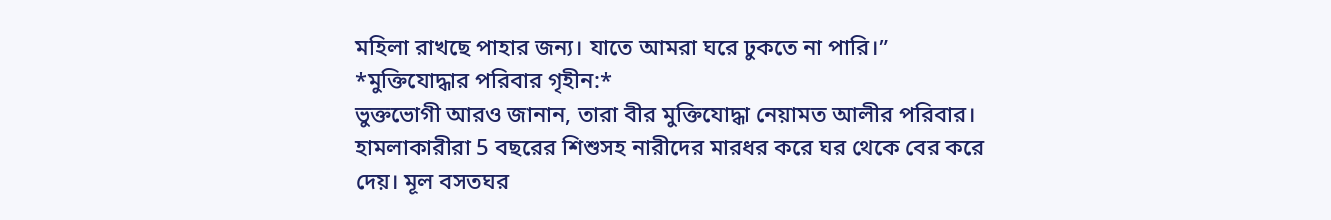মহিলা রাখছে পাহার জন্য। যাতে আমরা ঘরে ঢুকতে না পারি।”
*মুক্তিযোদ্ধার পরিবার গৃহীন:*
ভুক্তভোগী আরও জানান, তারা বীর মুক্তিযোদ্ধা নেয়ামত আলীর পরিবার। হামলাকারীরা 5 বছরের শিশুসহ নারীদের মারধর করে ঘর থেকে বের করে দেয়। মূল বসতঘর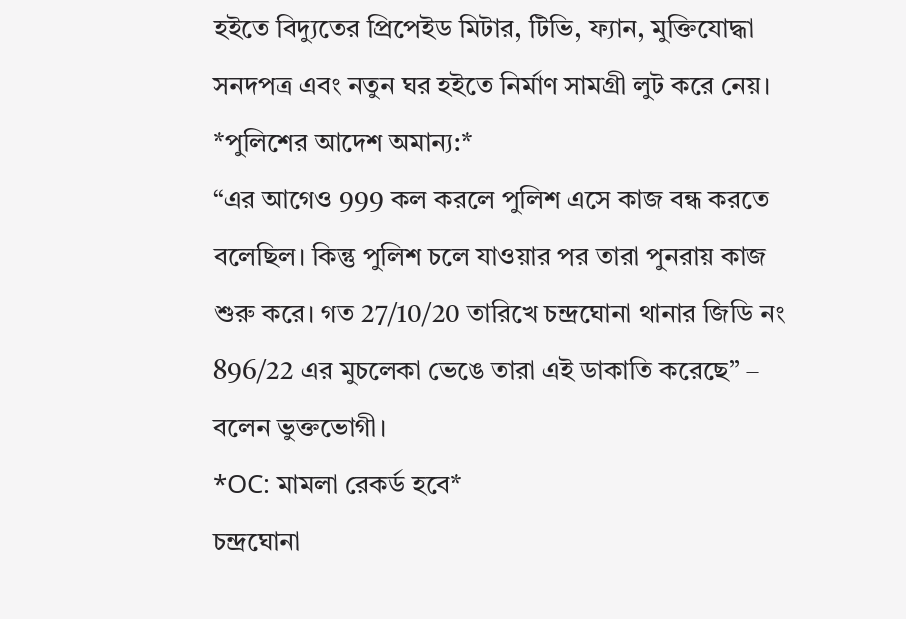হইতে বিদ্যুতের প্রিপেইড মিটার, টিভি, ফ্যান, মুক্তিযোদ্ধা সনদপত্র এবং নতুন ঘর হইতে নির্মাণ সামগ্রী লুট করে নেয়।
*পুলিশের আদেশ অমান্য:*
“এর আগেও 999 কল করলে পুলিশ এসে কাজ বন্ধ করতে বলেছিল। কিন্তু পুলিশ চলে যাওয়ার পর তারা পুনরায় কাজ শুরু করে। গত 27/10/20 তারিখে চন্দ্রঘোনা থানার জিডি নং 896/22 এর মুচলেকা ভেঙে তারা এই ডাকাতি করেছে” – বলেন ভুক্তভোগী।
*OC: মামলা রেকর্ড হবে*
চন্দ্রঘোনা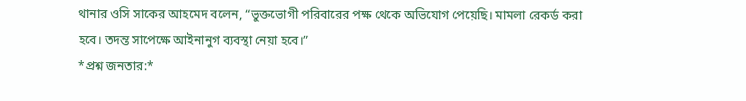থানার ওসি সাকের আহমেদ বলেন, “ভুক্তভোগী পরিবারের পক্ষ থেকে অভিযোগ পেয়েছি। মামলা রেকর্ড করা হবে। তদন্ত সাপেক্ষে আইনানুগ ব্যবস্থা নেয়া হবে।”
*প্রশ্ন জনতার:*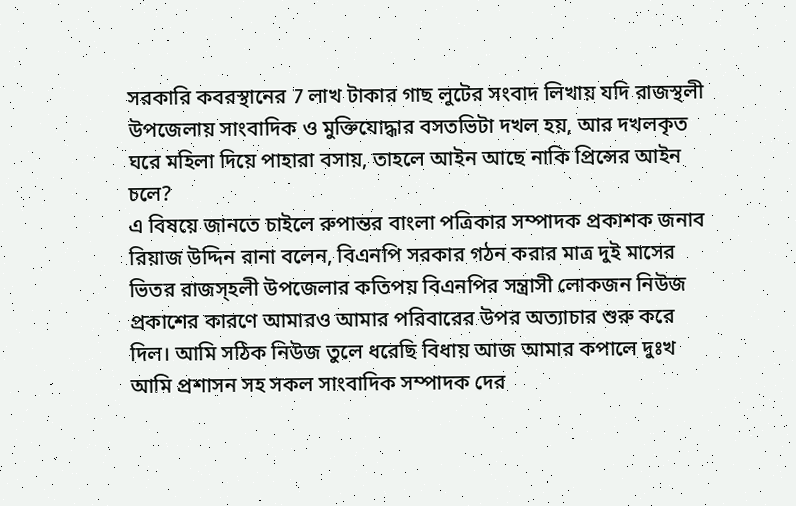সরকারি কবরস্থানের 7 লাখ টাকার গাছ লুটের সংবাদ লিখায় যদি রাজস্থলী উপজেলায় সাংবাদিক ও মুক্তিযোদ্ধার বসতভিটা দখল হয়, আর দখলকৃত ঘরে মহিলা দিয়ে পাহারা বসায়, তাহলে আইন আছে নাকি প্রিন্সের আইন চলে?
এ বিষয়ে জানতে চাইলে রুপান্তর বাংলা পত্রিকার সম্পাদক প্রকাশক জনাব রিয়াজ উদ্দিন রানা বলেন, বিএনপি সরকার গঠন করার মাত্র দুই মাসের ভিতর রাজস্হলী উপজেলার কতিপয় বিএনপির সন্ত্রাসী লোকজন নিউজ প্রকাশের কারণে আমারও আমার পরিবারের উপর অত্যাচার শুরু করে দিল। আমি সঠিক নিউজ তুলে ধরেছি বিধায় আজ আমার কপালে দুঃখ আমি প্রশাসন সহ সকল সাংবাদিক সম্পাদক দের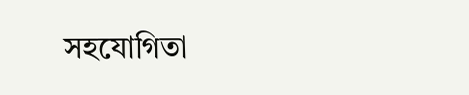সহযোগিতা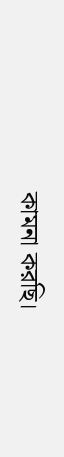কামনা করছি।